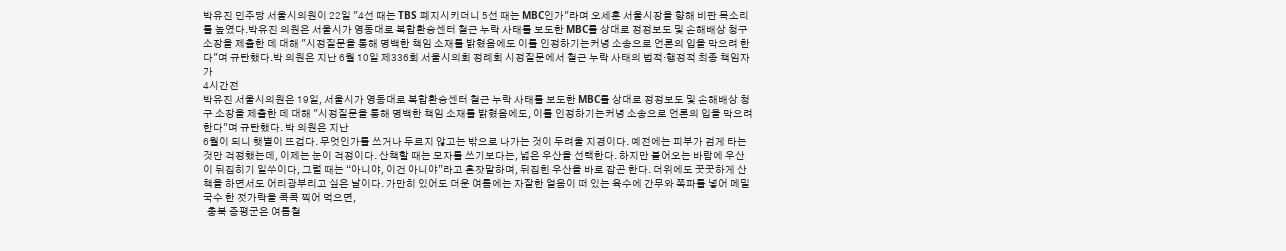박유진 민주당 서울시의원이 22일 "4선 때는 TBS 폐지시키더니 5선 때는 MBC인가"라며 오세훈 서울시장을 향해 비판 목소리를 높였다.박유진 의원은 서울시가 영동대로 복합환승센터 철근 누락 사태를 보도한 MBC를 상대로 정정보도 및 손해배상 청구 소장을 제출한 데 대해 "시정질문을 통해 명백한 책임 소재를 밝혔음에도 이를 인정하기는커녕 소송으로 언론의 입을 막으려 한다"며 규탄했다.박 의원은 지난 6월 10일 제336회 서울시의회 정례회 시정질문에서 철근 누락 사태의 법적·행정적 최종 책임자가
4시간전
박유진 서울시의원은 19일, 서울시가 영동대로 복합환승센터 철근 누락 사태를 보도한 MBC를 상대로 정정보도 및 손해배상 청구 소장을 제출한 데 대해 "시정질문을 통해 명백한 책임 소재를 밝혔음에도, 이를 인정하기는커녕 소송으로 언론의 입을 막으려 한다"며 규탄했다. 박 의원은 지난
6월이 되니 햇볕이 뜨겁다. 무엇인가를 쓰거나 두르지 않고는 밖으로 나가는 것이 두려울 지경이다. 예전에는 피부가 검게 타는 것만 걱정했는데, 이제는 눈이 걱정이다. 산책할 때는 모자를 쓰기보다는, 넓은 우산을 선택한다. 하지만 불어오는 바람에 우산이 뒤집히기 일쑤이다, 그럴 때는 “아니야, 이건 아니야”라고 혼잣말하며, 뒤집힌 우산을 바로 잡곤 한다. 더위에도 꿋꿋하게 산책을 하면서도 어리광부리고 싶은 날이다. 가만히 있어도 더운 여름에는 자잘한 얼음이 떠 있는 육수에 간무와 쪽파를 넣어 메밀국수 한 젓가락을 콕콕 찍어 먹으면,
  충북 증평군은 여름철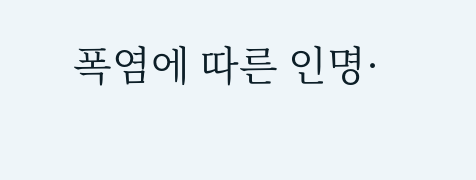폭염에 따른 인명·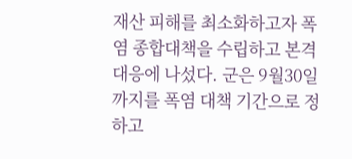재산 피해를 최소화하고자 폭염 종합대책을 수립하고 본격 대응에 나섰다. 군은 9월30일까지를 폭염 대책 기간으로 정하고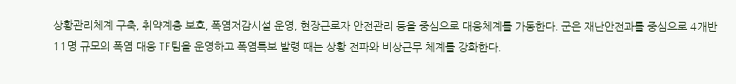상황관리체계 구축, 취약계층 보호, 폭염저감시설 운영, 현장근로자 안전관리 등을 중심으로 대응체계를 가동한다. 군은 재난안전과를 중심으로 4개반 11명 규모의 폭염 대응 TF팀을 운영하고 폭염특보 발령 때는 상황 전파와 비상근무 체계를 강화한다.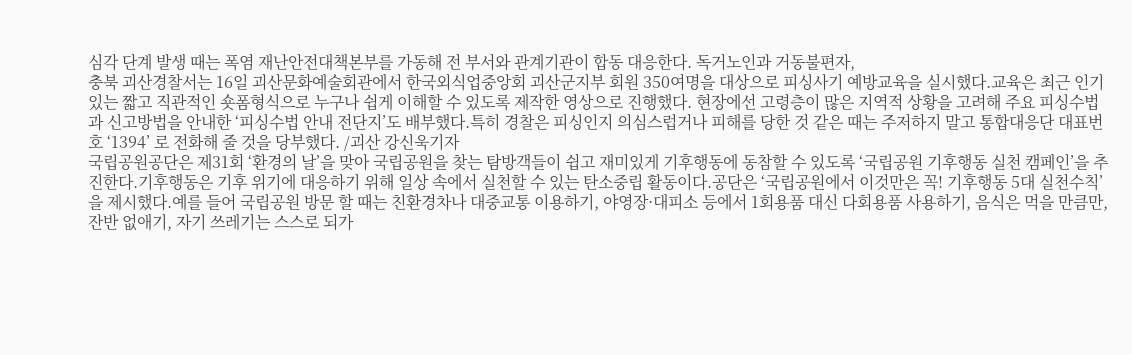심각 단계 발생 때는 폭염 재난안전대책본부를 가동해 전 부서와 관계기관이 합동 대응한다. 독거노인과 거동불편자,
충북 괴산경찰서는 16일 괴산문화예술회관에서 한국외식업중앙회 괴산군지부 회원 350여명을 대상으로 피싱사기 예방교육을 실시했다.교육은 최근 인기 있는 짧고 직관적인 숏폼형식으로 누구나 쉽게 이해할 수 있도록 제작한 영상으로 진행했다. 현장에선 고령층이 많은 지역적 상황을 고려해 주요 피싱수법과 신고방법을 안내한 ‘피싱수법 안내 전단지’도 배부했다.특히 경찰은 피싱인지 의심스럽거나 피해를 당한 것 같은 때는 주저하지 말고 통합대응단 대표번호 ‘1394’ 로 전화해 줄 것을 당부했다. /괴산 강신욱기자
국립공원공단은 제31회 ‘환경의 날’을 맞아 국립공원을 찾는 탐방객들이 쉽고 재미있게 기후행동에 동참할 수 있도록 ‘국립공원 기후행동 실천 캠페인’을 추진한다.기후행동은 기후 위기에 대응하기 위해 일상 속에서 실천할 수 있는 탄소중립 활동이다.공단은 ‘국립공원에서 이것만은 꼭! 기후행동 5대 실천수칙’을 제시했다.예를 들어 국립공원 방문 할 때는 친환경차나 대중교통 이용하기, 야영장·대피소 등에서 1회용품 대신 다회용품 사용하기, 음식은 먹을 만큼만, 잔반 없애기, 자기 쓰레기는 스스로 되가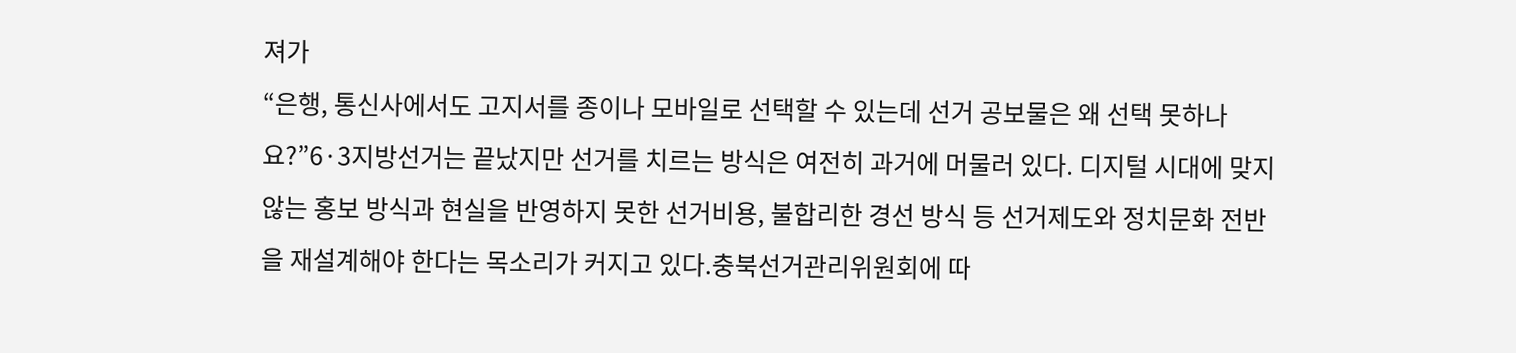져가
“은행, 통신사에서도 고지서를 종이나 모바일로 선택할 수 있는데 선거 공보물은 왜 선택 못하나요?”6·3지방선거는 끝났지만 선거를 치르는 방식은 여전히 과거에 머물러 있다. 디지털 시대에 맞지 않는 홍보 방식과 현실을 반영하지 못한 선거비용, 불합리한 경선 방식 등 선거제도와 정치문화 전반을 재설계해야 한다는 목소리가 커지고 있다.충북선거관리위원회에 따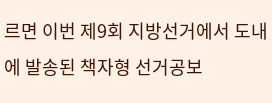르면 이번 제9회 지방선거에서 도내에 발송된 책자형 선거공보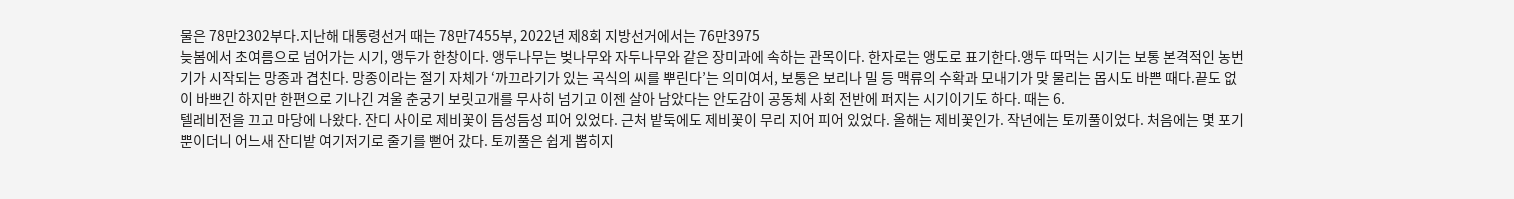물은 78만2302부다.지난해 대통령선거 때는 78만7455부, 2022년 제8회 지방선거에서는 76만3975
늦봄에서 초여름으로 넘어가는 시기, 앵두가 한창이다. 앵두나무는 벚나무와 자두나무와 같은 장미과에 속하는 관목이다. 한자로는 앵도로 표기한다.앵두 따먹는 시기는 보통 본격적인 농번기가 시작되는 망종과 겹친다. 망종이라는 절기 자체가 ‘까끄라기가 있는 곡식의 씨를 뿌린다’는 의미여서, 보통은 보리나 밀 등 맥류의 수확과 모내기가 맞 물리는 몹시도 바쁜 때다.끝도 없이 바쁘긴 하지만 한편으로 기나긴 겨울 춘궁기 보릿고개를 무사히 넘기고 이젠 살아 남았다는 안도감이 공동체 사회 전반에 퍼지는 시기이기도 하다. 때는 6.
텔레비전을 끄고 마당에 나왔다. 잔디 사이로 제비꽃이 듬성듬성 피어 있었다. 근처 밭둑에도 제비꽃이 무리 지어 피어 있었다. 올해는 제비꽃인가. 작년에는 토끼풀이었다. 처음에는 몇 포기뿐이더니 어느새 잔디밭 여기저기로 줄기를 뻗어 갔다. 토끼풀은 쉽게 뽑히지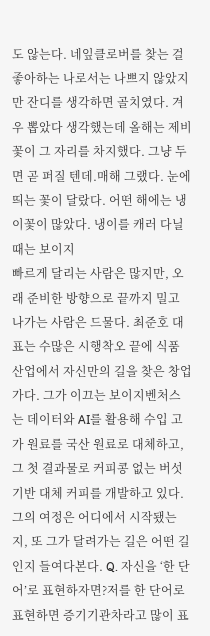도 않는다. 네잎클로버를 찾는 걸 좋아하는 나로서는 나쁘지 않았지만 잔디를 생각하면 골치였다. 겨우 뽑았다 생각했는데 올해는 제비꽃이 그 자리를 차지했다. 그냥 두면 곧 퍼질 텐데.매해 그랬다. 눈에 띄는 꽃이 달랐다. 어떤 해에는 냉이꽃이 많았다. 냉이를 캐러 다닐 때는 보이지
빠르게 달리는 사람은 많지만, 오래 준비한 방향으로 끝까지 밀고 나가는 사람은 드물다. 최준호 대표는 수많은 시행착오 끝에 식품 산업에서 자신만의 길을 찾은 창업가다. 그가 이끄는 보이지벤처스는 데이터와 AI를 활용해 수입 고가 원료를 국산 원료로 대체하고, 그 첫 결과물로 커피콩 없는 버섯 기반 대체 커피를 개발하고 있다. 그의 여정은 어디에서 시작됐는지, 또 그가 달려가는 길은 어떤 길인지 들여다본다. Q. 자신을 ‘한 단어’로 표현하자면?저를 한 단어로 표현하면 증기기관차라고 많이 표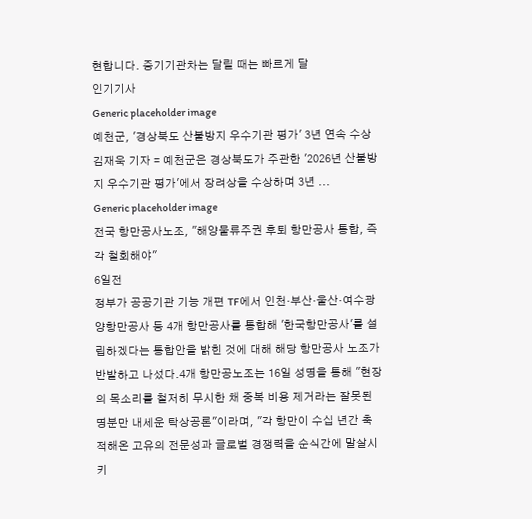현합니다. 증기기관차는 달릴 때는 빠르게 달
인기기사
Generic placeholder image
예천군, '경상북도 산불방지 우수기관 평가' 3년 연속 수상
김재욱 기자 = 예천군은 경상북도가 주관한 '2026년 산불방지 우수기관 평가'에서 장려상을 수상하며 3년 ...
Generic placeholder image
전국 항만공사노조, "해양물류주권 후퇴 항만공사 통합, 즉각 철회해야"
6일전
정부가 공공기관 기능 개편 TF에서 인천·부산·울산·여수광양항만공사 등 4개 항만공사를 통합해 '한국항만공사'를 설립하겠다는 통합안을 밝힌 것에 대해 해당 항만공사 노조가 반발하고 나섰다.4개 항만공노조는 16일 성명을 통해 "현장의 목소리를 철저히 무시한 채 중복 비용 제거라는 잘못된 명분만 내세운 탁상공론"이라며, "각 항만이 수십 년간 축적해온 고유의 전문성과 글로벌 경쟁력을 순식간에 말살시키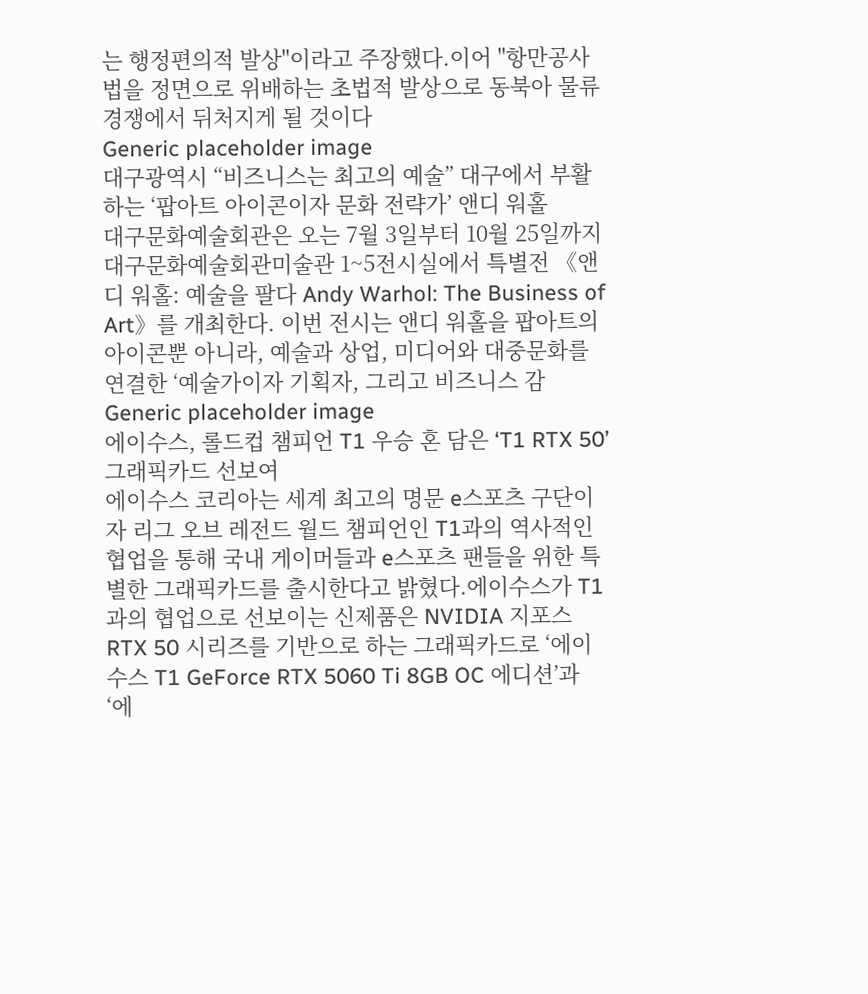는 행정편의적 발상"이라고 주장했다.이어 "항만공사법을 정면으로 위배하는 초법적 발상으로 동북아 물류 경쟁에서 뒤처지게 될 것이다
Generic placeholder image
대구광역시 “비즈니스는 최고의 예술” 대구에서 부활하는 ‘팝아트 아이콘이자 문화 전략가’ 앤디 워홀
대구문화예술회관은 오는 7월 3일부터 10월 25일까지 대구문화예술회관미술관 1~5전시실에서 특별전 《앤디 워홀: 예술을 팔다 Andy Warhol: The Business of Art》를 개최한다. 이번 전시는 앤디 워홀을 팝아트의 아이콘뿐 아니라, 예술과 상업, 미디어와 대중문화를 연결한 ‘예술가이자 기획자, 그리고 비즈니스 감
Generic placeholder image
에이수스, 롤드컵 챔피언 T1 우승 혼 담은 ‘T1 RTX 50’ 그래픽카드 선보여
에이수스 코리아는 세계 최고의 명문 e스포츠 구단이자 리그 오브 레전드 월드 챔피언인 T1과의 역사적인 협업을 통해 국내 게이머들과 e스포츠 팬들을 위한 특별한 그래픽카드를 출시한다고 밝혔다.에이수스가 T1과의 협업으로 선보이는 신제품은 NVIDIA 지포스 RTX 50 시리즈를 기반으로 하는 그래픽카드로 ‘에이수스 T1 GeForce RTX 5060 Ti 8GB OC 에디션’과 ‘에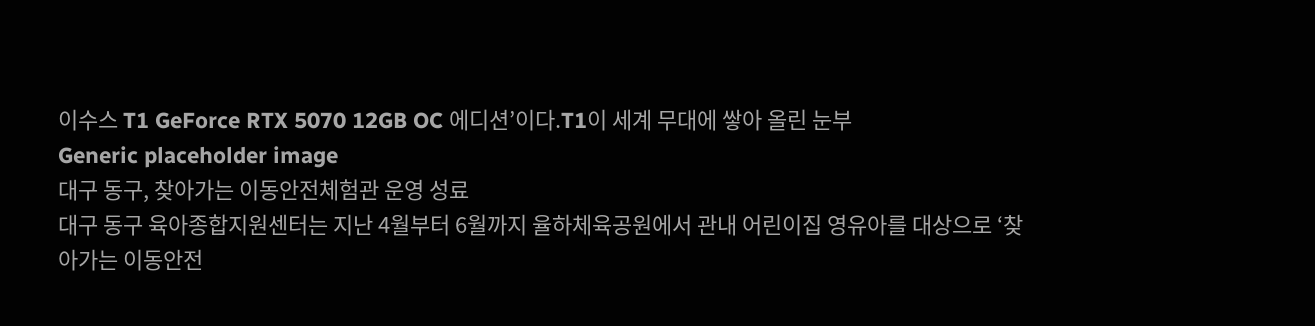이수스 T1 GeForce RTX 5070 12GB OC 에디션’이다.T1이 세계 무대에 쌓아 올린 눈부
Generic placeholder image
대구 동구, 찾아가는 이동안전체험관 운영 성료
대구 동구 육아종합지원센터는 지난 4월부터 6월까지 율하체육공원에서 관내 어린이집 영유아를 대상으로 ‘찾아가는 이동안전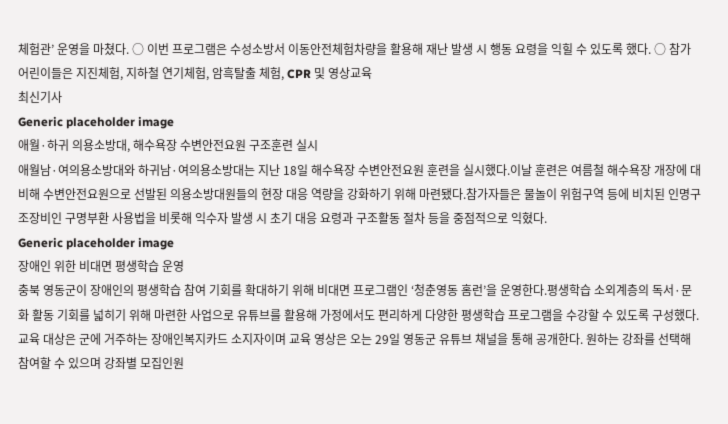체험관’ 운영을 마쳤다. ○ 이번 프로그램은 수성소방서 이동안전체험차량을 활용해 재난 발생 시 행동 요령을 익힐 수 있도록 했다. ○ 참가 어린이들은 지진체험, 지하철 연기체험, 암흑탈출 체험, CPR 및 영상교육
최신기사
Generic placeholder image
애월·하귀 의용소방대, 해수욕장 수변안전요원 구조훈련 실시
애월남·여의용소방대와 하귀남·여의용소방대는 지난 18일 해수욕장 수변안전요원 훈련을 실시했다.이날 훈련은 여름철 해수욕장 개장에 대비해 수변안전요원으로 선발된 의용소방대원들의 현장 대응 역량을 강화하기 위해 마련됐다.참가자들은 물놀이 위험구역 등에 비치된 인명구조장비인 구명부환 사용법을 비롯해 익수자 발생 시 초기 대응 요령과 구조활동 절차 등을 중점적으로 익혔다.
Generic placeholder image
장애인 위한 비대면 평생학습 운영
충북 영동군이 장애인의 평생학습 참여 기회를 확대하기 위해 비대면 프로그램인 ‘청춘영동 홈런’을 운영한다.평생학습 소외계층의 독서·문화 활동 기회를 넓히기 위해 마련한 사업으로 유튜브를 활용해 가정에서도 편리하게 다양한 평생학습 프로그램을 수강할 수 있도록 구성했다.교육 대상은 군에 거주하는 장애인복지카드 소지자이며 교육 영상은 오는 29일 영동군 유튜브 채널을 통해 공개한다. 원하는 강좌를 선택해 참여할 수 있으며 강좌별 모집인원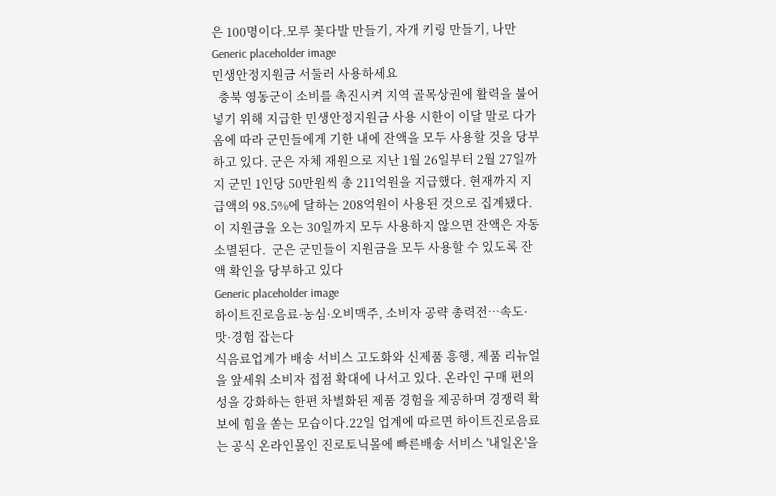은 100명이다.모루 꽃다발 만들기, 자개 키링 만들기, 나만
Generic placeholder image
민생안정지원금 서둘러 사용하세요
  충북 영동군이 소비를 촉진시켜 지역 골목상권에 활력을 불어넣기 위해 지급한 민생안정지원금 사용 시한이 이달 말로 다가옴에 따라 군민들에게 기한 내에 잔액을 모두 사용할 것을 당부하고 있다. 군은 자체 재원으로 지난 1월 26일부터 2월 27일까지 군민 1인당 50만원씩 총 211억원을 지급했다. 현재까지 지급액의 98.5%에 달하는 208억원이 사용된 것으로 집계됐다. 이 지원금을 오는 30일까지 모두 사용하지 않으면 잔액은 자동 소멸된다.  군은 군민들이 지원금을 모두 사용할 수 있도록 잔액 확인을 당부하고 있다
Generic placeholder image
하이트진로음료·농심·오비맥주, 소비자 공략 총력전…속도·맛·경험 잡는다
식음료업계가 배송 서비스 고도화와 신제품 흥행, 제품 리뉴얼을 앞세워 소비자 접점 확대에 나서고 있다. 온라인 구매 편의성을 강화하는 한편 차별화된 제품 경험을 제공하며 경쟁력 확보에 힘을 쏟는 모습이다.22일 업계에 따르면 하이트진로음료는 공식 온라인몰인 진로토닉몰에 빠른배송 서비스 '내일온'을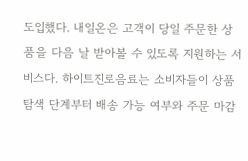도입했다. 내일온은 고객이 당일 주문한 상품을 다음 날 받아볼 수 있도록 지원하는 서비스다. 하이트진로음료는 소비자들이 상품 탐색 단계부터 배송 가능 여부와 주문 마감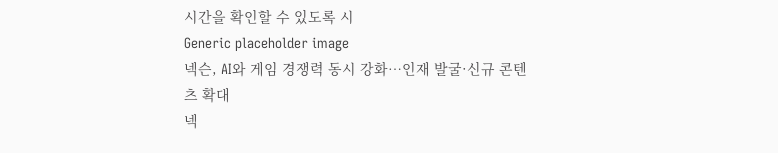시간을 확인할 수 있도록 시
Generic placeholder image
넥슨, AI와 게임 경쟁력 동시 강화…인재 발굴·신규 콘텐츠 확대
넥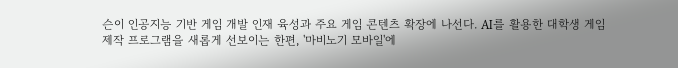슨이 인공지능 기반 게임 개발 인재 육성과 주요 게임 콘텐츠 확장에 나선다. AI를 활용한 대학생 게임 제작 프로그램을 새롭게 선보이는 한편, '마비노기 모바일'에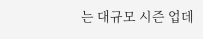는 대규모 시즌 업데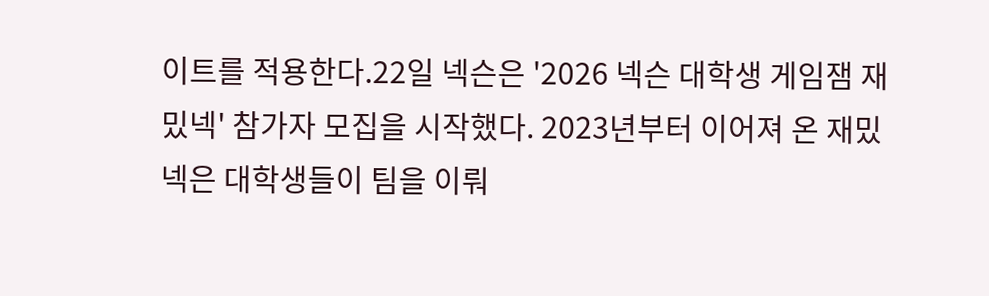이트를 적용한다.22일 넥슨은 '2026 넥슨 대학생 게임잼 재밌넥' 참가자 모집을 시작했다. 2023년부터 이어져 온 재밌넥은 대학생들이 팀을 이뤄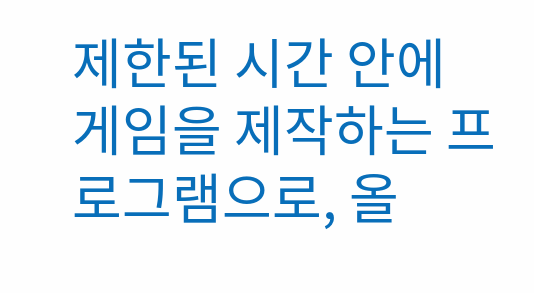제한된 시간 안에 게임을 제작하는 프로그램으로, 올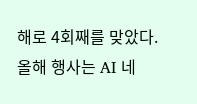해로 4회째를 맞았다. 올해 행사는 AI 네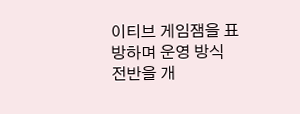이티브 게임잼을 표방하며 운영 방식 전반을 개